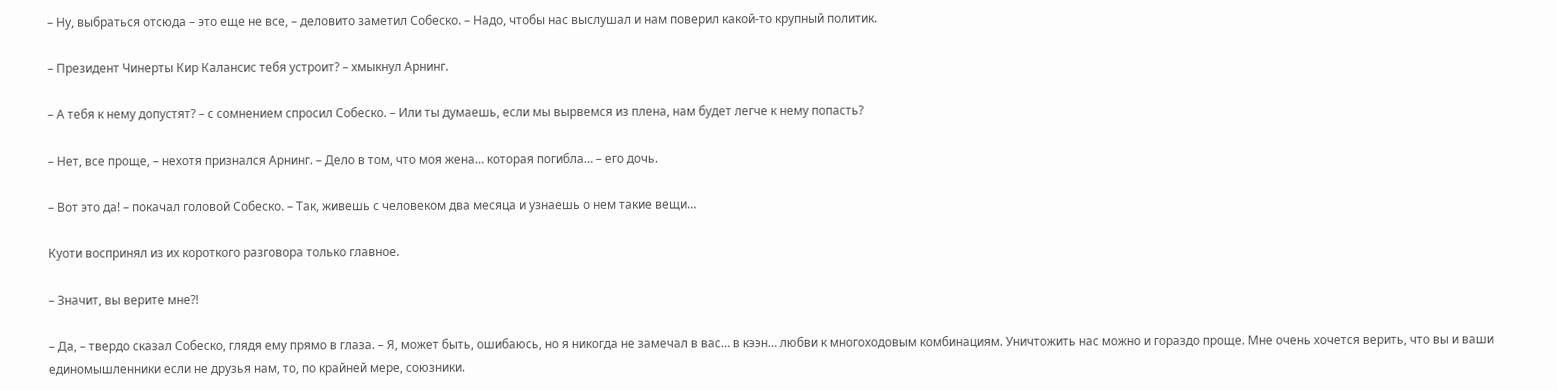– Ну, выбраться отсюда – это еще не все, – деловито заметил Собеско. – Надо, чтобы нас выслушал и нам поверил какой-то крупный политик.

– Президент Чинерты Кир Калансис тебя устроит? – хмыкнул Арнинг.

– А тебя к нему допустят? – с сомнением спросил Собеско. – Или ты думаешь, если мы вырвемся из плена, нам будет легче к нему попасть?

– Нет, все проще, – нехотя признался Арнинг. – Дело в том, что моя жена… которая погибла… – его дочь.

– Вот это да! – покачал головой Собеско. – Так, живешь с человеком два месяца и узнаешь о нем такие вещи…

Куоти воспринял из их короткого разговора только главное.

– Значит, вы верите мне?!

– Да, – твердо сказал Собеско, глядя ему прямо в глаза. – Я, может быть, ошибаюсь, но я никогда не замечал в вас… в кээн… любви к многоходовым комбинациям. Уничтожить нас можно и гораздо проще. Мне очень хочется верить, что вы и ваши единомышленники если не друзья нам, то, по крайней мере, союзники.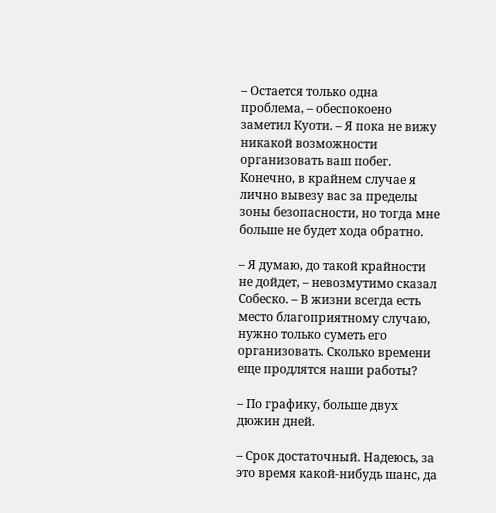– Остается только одна проблема, – обеспокоено заметил Куоти. – Я пока не вижу никакой возможности организовать ваш побег. Конечно, в крайнем случае я лично вывезу вас за пределы зоны безопасности, но тогда мне больше не будет хода обратно.

– Я думаю, до такой крайности не дойдет, – невозмутимо сказал Собеско. – В жизни всегда есть место благоприятному случаю, нужно только суметь его организовать. Сколько времени еще продлятся наши работы?

– По графику, больше двух дюжин дней.

– Срок достаточный. Надеюсь, за это время какой-нибудь шанс, да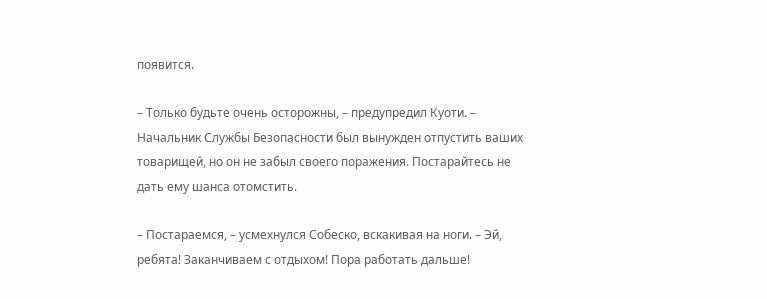появится.

– Только будьте очень осторожны, – предупредил Куоти. – Начальник Службы Безопасности был вынужден отпустить ваших товарищей, но он не забыл своего поражения. Постарайтесь не дать ему шанса отомстить.

– Постараемся, – усмехнулся Собеско, вскакивая на ноги. – Эй, ребята! Заканчиваем с отдыхом! Пора работать дальше!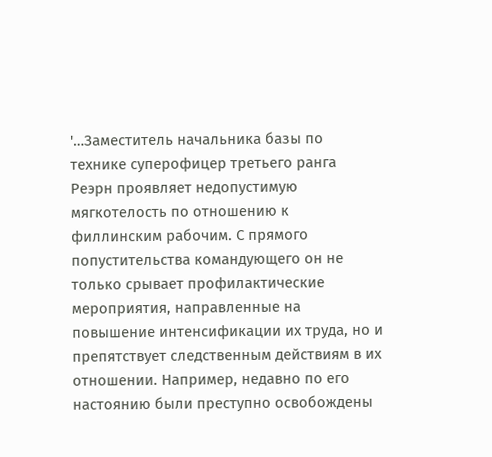'…Заместитель начальника базы по технике суперофицер третьего ранга Реэрн проявляет недопустимую мягкотелость по отношению к филлинским рабочим. С прямого попустительства командующего он не только срывает профилактические мероприятия, направленные на повышение интенсификации их труда, но и препятствует следственным действиям в их отношении. Например, недавно по его настоянию были преступно освобождены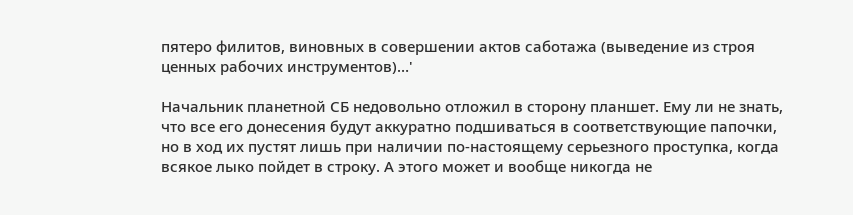пятеро филитов, виновных в совершении актов саботажа (выведение из строя ценных рабочих инструментов)…'

Начальник планетной СБ недовольно отложил в сторону планшет. Ему ли не знать, что все его донесения будут аккуратно подшиваться в соответствующие папочки, но в ход их пустят лишь при наличии по-настоящему серьезного проступка, когда всякое лыко пойдет в строку. А этого может и вообще никогда не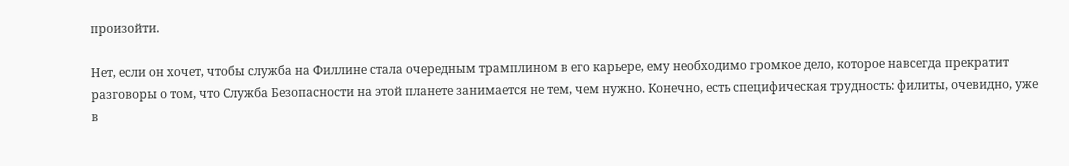произойти.

Нет, если он хочет, чтобы служба на Филлине стала очередным трамплином в его карьере, ему необходимо громкое дело, которое навсегда прекратит разговоры о том, что Служба Безопасности на этой планете занимается не тем, чем нужно. Конечно, есть специфическая трудность: филиты, очевидно, уже в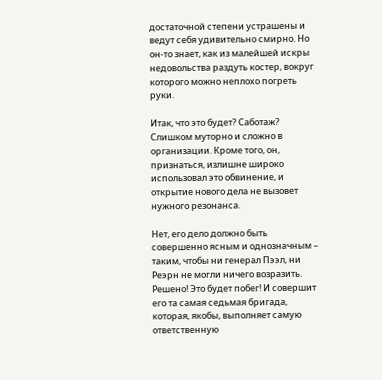достаточной степени устрашены и ведут себя удивительно смирно. Но он-то знает, как из малейшей искры недовольства раздуть костер, вокруг которого можно неплохо погреть руки.

Итак, что это будет? Саботаж? Слишком муторно и сложно в организации. Кроме того, он, признаться, излишне широко использовал это обвинение, и открытие нового дела не вызовет нужного резонанса.

Нет, его дело должно быть совершенно ясным и однозначным – таким, чтобы ни генерал Пээл, ни Реэрн не могли ничего возразить. Решено! Это будет побег! И совершит его та самая седьмая бригада, которая, якобы, выполняет самую ответственную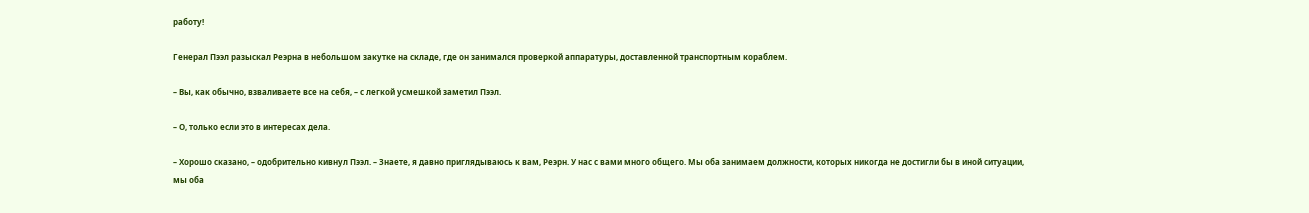работу!

Генерал Пээл разыскал Реэрна в небольшом закутке на складе, где он занимался проверкой аппаратуры, доставленной транспортным кораблем.

– Вы, как обычно, взваливаете все на себя, – с легкой усмешкой заметил Пээл.

– О, только если это в интересах дела.

– Хорошо сказано, – одобрительно кивнул Пээл. – Знаете, я давно приглядываюсь к вам, Реэрн. У нас с вами много общего. Мы оба занимаем должности, которых никогда не достигли бы в иной ситуации, мы оба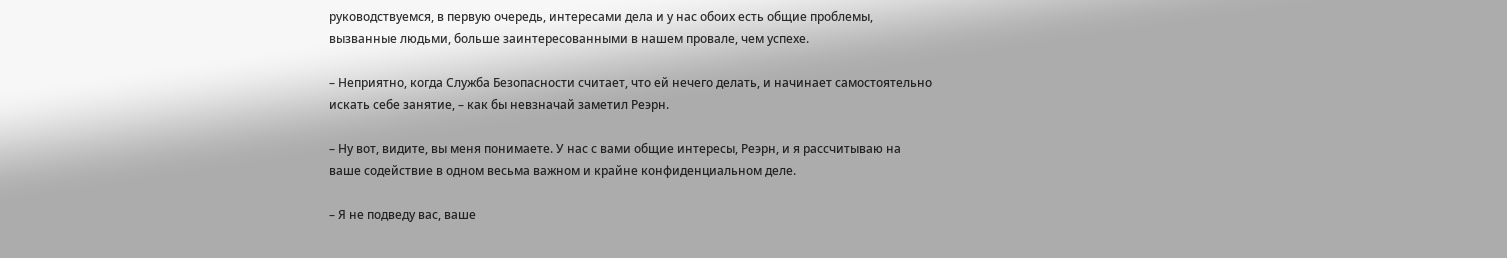руководствуемся, в первую очередь, интересами дела и у нас обоих есть общие проблемы, вызванные людьми, больше заинтересованными в нашем провале, чем успехе.

– Неприятно, когда Служба Безопасности считает, что ей нечего делать, и начинает самостоятельно искать себе занятие, – как бы невзначай заметил Реэрн.

– Ну вот, видите, вы меня понимаете. У нас с вами общие интересы, Реэрн, и я рассчитываю на ваше содействие в одном весьма важном и крайне конфиденциальном деле.

– Я не подведу вас, ваше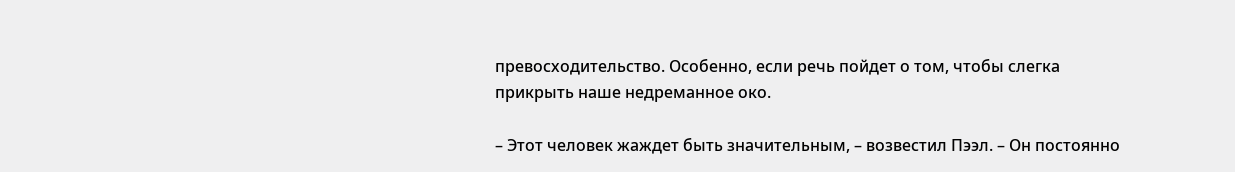превосходительство. Особенно, если речь пойдет о том, чтобы слегка прикрыть наше недреманное око.

– Этот человек жаждет быть значительным, – возвестил Пээл. – Он постоянно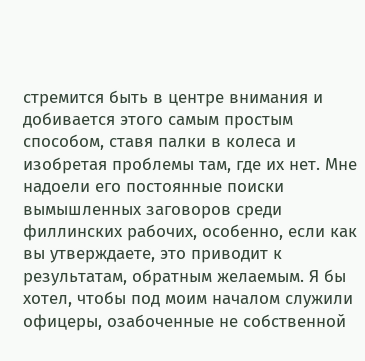стремится быть в центре внимания и добивается этого самым простым способом, ставя палки в колеса и изобретая проблемы там, где их нет. Мне надоели его постоянные поиски вымышленных заговоров среди филлинских рабочих, особенно, если как вы утверждаете, это приводит к результатам, обратным желаемым. Я бы хотел, чтобы под моим началом служили офицеры, озабоченные не собственной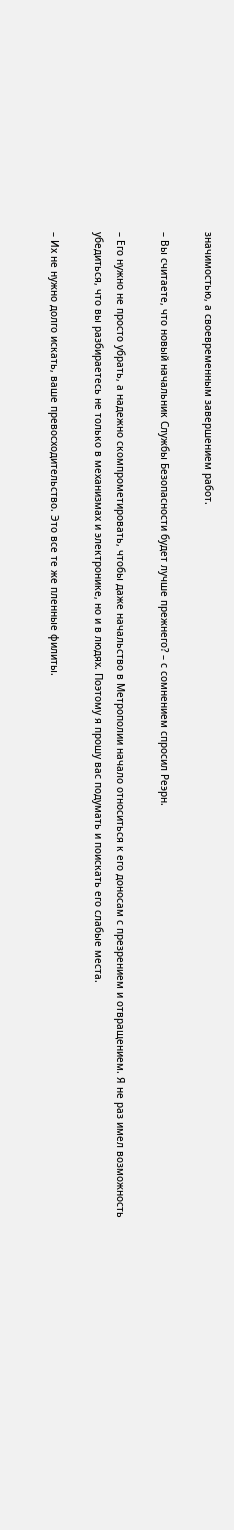значимостью, а своевременным завершением работ.

– Вы считаете, что новый начальник Службы Безопасности будет лучше прежнего? – с сомнением спросил Реэрн.

– Его нужно не просто убрать, а надежно скомпрометировать, чтобы даже начальство в Метрополии начало относиться к его доносам с презрением и отвращением. Я не раз имел возможность убедиться, что вы разбираетесь не только в механизмах и электронике, но и в людях. Поэтому я прошу вас подумать и поискать его слабые места.

– Их не нужно долго искать, ваше превосходительство. Это все те же пленные филиты.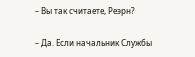– Вы так считаете, Реэрн?

– Да. Если начальник Службы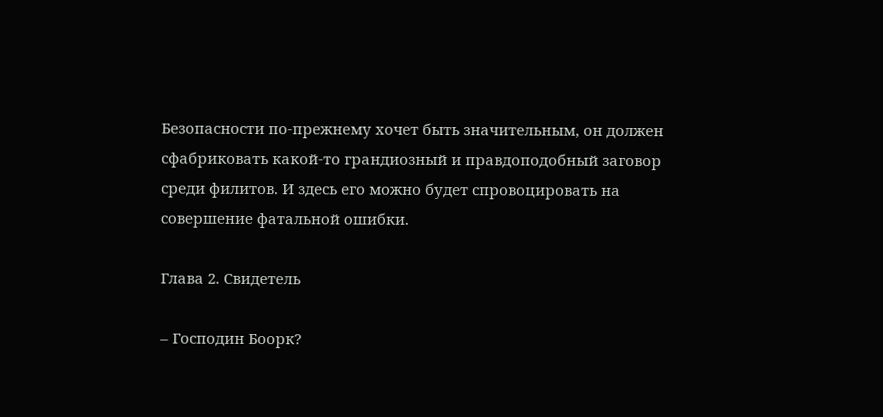Безопасности по-прежнему хочет быть значительным, он должен сфабриковать какой-то грандиозный и правдоподобный заговор среди филитов. И здесь его можно будет спровоцировать на совершение фатальной ошибки.

Глава 2. Свидетель

– Господин Боорк?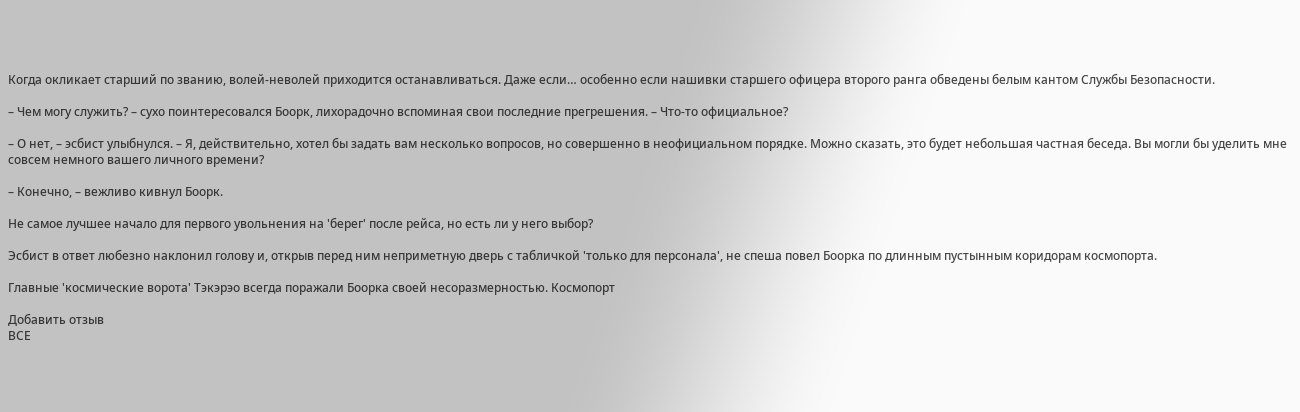Когда окликает старший по званию, волей-неволей приходится останавливаться. Даже если… особенно если нашивки старшего офицера второго ранга обведены белым кантом Службы Безопасности.

– Чем могу служить? – сухо поинтересовался Боорк, лихорадочно вспоминая свои последние прегрешения. – Что-то официальное?

– О нет, – эсбист улыбнулся. – Я, действительно, хотел бы задать вам несколько вопросов, но совершенно в неофициальном порядке. Можно сказать, это будет небольшая частная беседа. Вы могли бы уделить мне совсем немного вашего личного времени?

– Конечно, – вежливо кивнул Боорк.

Не самое лучшее начало для первого увольнения на 'берег' после рейса, но есть ли у него выбор?

Эсбист в ответ любезно наклонил голову и, открыв перед ним неприметную дверь с табличкой 'только для персонала', не спеша повел Боорка по длинным пустынным коридорам космопорта.

Главные 'космические ворота' Тэкэрэо всегда поражали Боорка своей несоразмерностью. Космопорт

Добавить отзыв
ВСЕ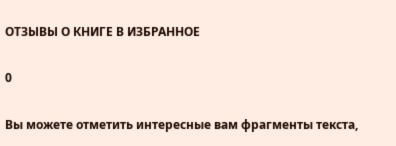ОТЗЫВЫ О КНИГЕ В ИЗБРАННОЕ

0

Вы можете отметить интересные вам фрагменты текста,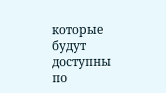которые будут доступны по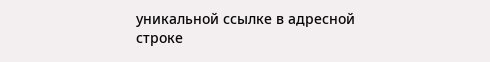уникальной ссылке в адресной строке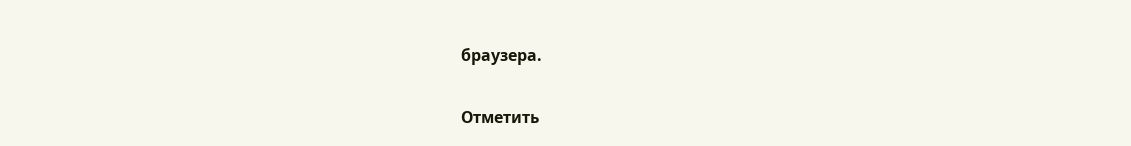браузера.

Отметить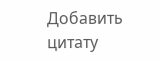Добавить цитату